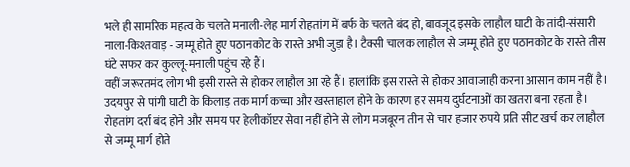भले ही सामरिक महत्व के चलते मनाली-लेह मार्ग रोहतांग में बर्फ के चलते बंद हो, बावजूद इसके लाहौल घाटी के तांदी-संसारी नाला-किश्तवाड़ - जम्मू होते हुए पठानकोट के रास्ते अभी जुड़ा है। टैक्सी चालक लाहौल से जम्मू होते हुए पठानकोट के रास्ते तीस घंटे सफर कर कुल्लू-मनाली पहुंच रहे हैं।
वहीं जरूरतमंद लोग भी इसी रास्ते से होकर लाहौल आ रहे हैं। हालांकि इस रास्ते से होकर आवाजाही करना आसान काम नहीं है। उदयपुर से पांगी घाटी के किलाड़ तक मार्ग कच्चा और खस्ताहाल होने के कारण हर समय दुर्घटनाओं का खतरा बना रहता है। रोहतांग दर्रा बंद होने और समय पर हेलीकॉप्टर सेवा नहीं होने से लोग मजबूरन तीन से चार हजार रुपये प्रति सीट खर्च कर लाहौल से जम्मू मार्ग होते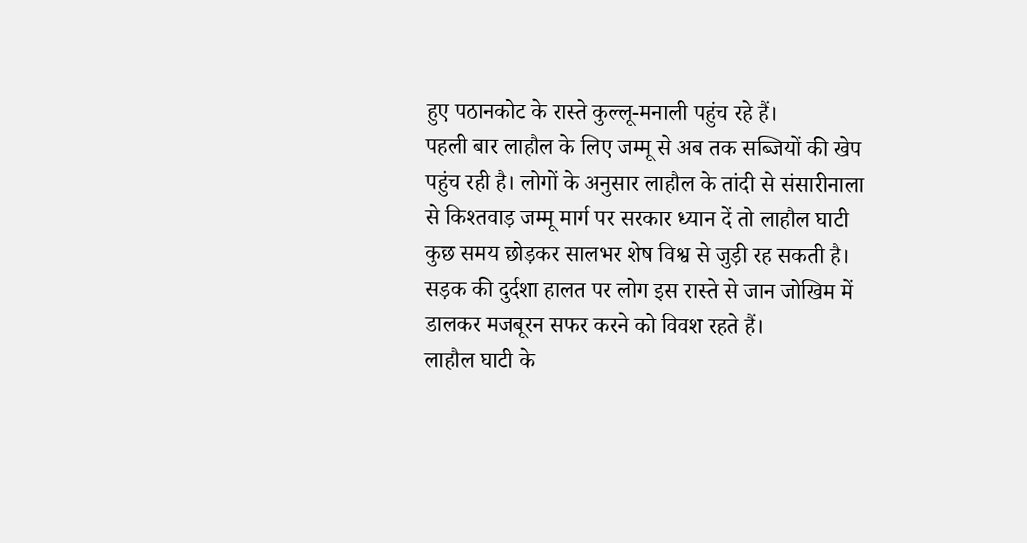हुए पठानकोट के रास्ते कुल्लू-मनाली पहुंच रहे हैं।
पहली बार लाहौल के लिए जम्मू से अब तक सब्जियों की खेप पहुंच रही है। लोगों के अनुसार लाहौल के तांदी से संसारीनाला से किश्तवाड़ जम्मू मार्ग पर सरकार ध्यान दें तो लाहौल घाटी कुछ समय छोड़कर सालभर शेष विश्व से जुड़ी रह सकती है। सड़क की दुर्दशा हालत पर लोग इस रास्ते से जान जोखिम में डालकर मजबूरन सफर करने को विवश रहते हैं।
लाहौल घाटी के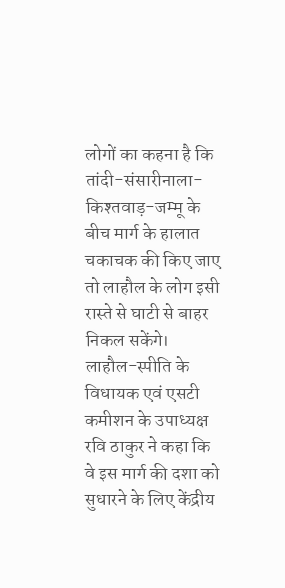लोगों का कहना है कि तांदी-संसारीनाला-किश्तवाड़-जम्मू के बीच मार्ग के हालात चकाचक की किए जाए तो लाहौल के लोग इसी रास्ते से घाटी से बाहर निकल सकेंगे। लाहौल-स्पीति के विधायक एवं एसटी कमीशन के उपाध्यक्ष रवि ठाकुर ने कहा कि वे इस मार्ग की दशा को सुधारने के लिए केंद्रीय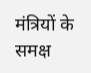मंत्रियों के समक्ष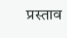प्रस्ताव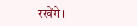रखेंगे।